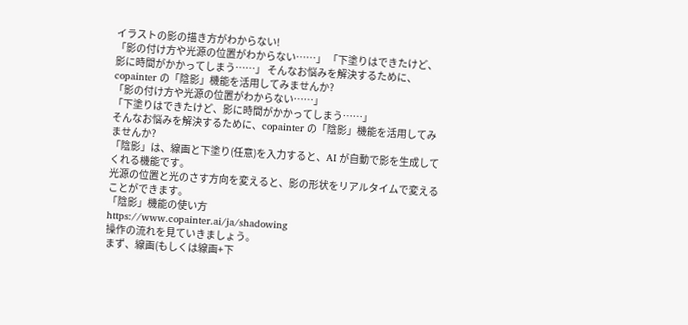イラストの影の描き方がわからない!
「影の付け方や光源の位置がわからない……」 「下塗りはできたけど、影に時間がかかってしまう……」 そんなお悩みを解決するために、copainter の「陰影」機能を活用してみませんか?
「影の付け方や光源の位置がわからない……」
「下塗りはできたけど、影に時間がかかってしまう……」
そんなお悩みを解決するために、copainter の「陰影」機能を活用してみませんか?
「陰影」は、線画と下塗り(任意)を入力すると、AI が自動で影を生成してくれる機能です。
光源の位置と光のさす方向を変えると、影の形状をリアルタイムで変えることができます。
「陰影」機能の使い方
https://www.copainter.ai/ja/shadowing
操作の流れを見ていきましょう。
まず、線画(もしくは線画+下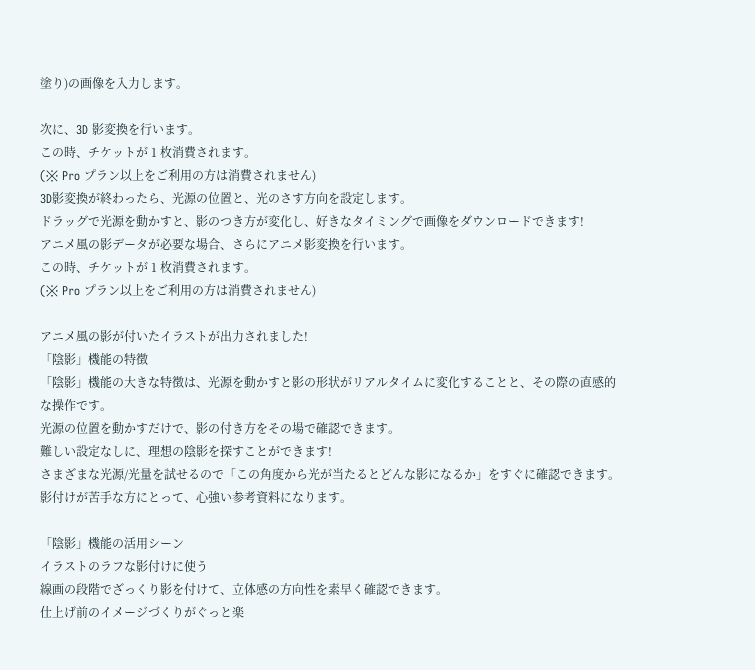塗り)の画像を入力します。

次に、3D 影変換を行います。
この時、チケットが 1 枚消費されます。
(※ Pro プラン以上をご利用の方は消費されません)
3D影変換が終わったら、光源の位置と、光のさす方向を設定します。
ドラッグで光源を動かすと、影のつき方が変化し、好きなタイミングで画像をダウンロードできます!
アニメ風の影データが必要な場合、さらにアニメ影変換を行います。
この時、チケットが 1 枚消費されます。
(※ Pro プラン以上をご利用の方は消費されません)

アニメ風の影が付いたイラストが出力されました!
「陰影」機能の特徴
「陰影」機能の大きな特徴は、光源を動かすと影の形状がリアルタイムに変化することと、その際の直感的な操作です。
光源の位置を動かすだけで、影の付き方をその場で確認できます。
難しい設定なしに、理想の陰影を探すことができます!
さまざまな光源/光量を試せるので「この角度から光が当たるとどんな影になるか」をすぐに確認できます。
影付けが苦手な方にとって、心強い参考資料になります。

「陰影」機能の活用シーン
イラストのラフな影付けに使う
線画の段階でざっくり影を付けて、立体感の方向性を素早く確認できます。
仕上げ前のイメージづくりがぐっと楽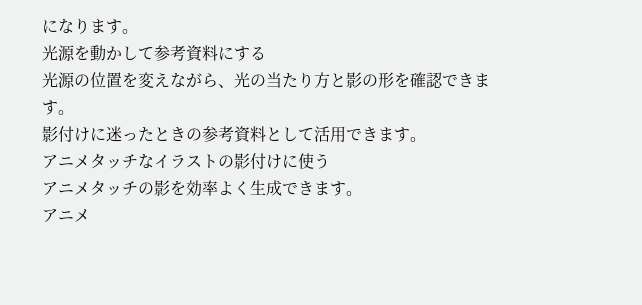になります。
光源を動かして参考資料にする
光源の位置を変えながら、光の当たり方と影の形を確認できます。
影付けに迷ったときの参考資料として活用できます。
アニメタッチなイラストの影付けに使う
アニメタッチの影を効率よく生成できます。
アニメ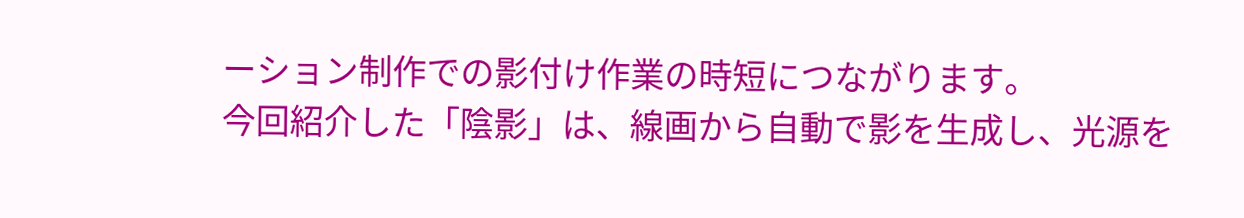ーション制作での影付け作業の時短につながります。
今回紹介した「陰影」は、線画から自動で影を生成し、光源を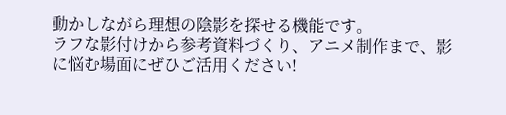動かしながら理想の陰影を探せる機能です。
ラフな影付けから参考資料づくり、アニメ制作まで、影に悩む場面にぜひご活用ください!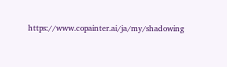https://www.copainter.ai/ja/my/shadowing